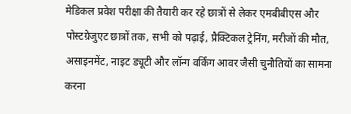मेडिकल प्रवेश परीक्षा की तैयारी कर रहे छात्रों से लेकर एमबीबीएस और पोस्टग्रेजुएट छात्रों तक, सभी को पढ़ाई, प्रैक्टिकल ट्रेनिंग, मरीजों की मौत, असाइनमेंट, नाइट ड्यूटी और लॉन्ग वर्किंग आवर जैसी चुनौतियों का सामना करना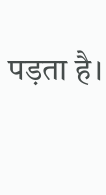पड़ता है।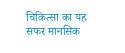चिकित्सा का यह सफर मानसिक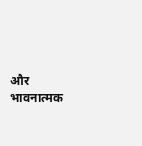और भावनात्मक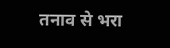तनाव से भरा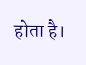होता है।